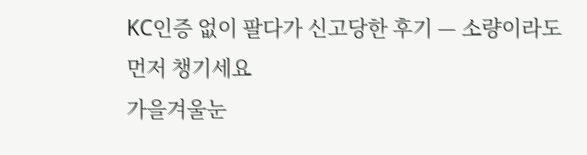KC인증 없이 팔다가 신고당한 후기 — 소량이라도 먼저 챙기세요
가을겨울눈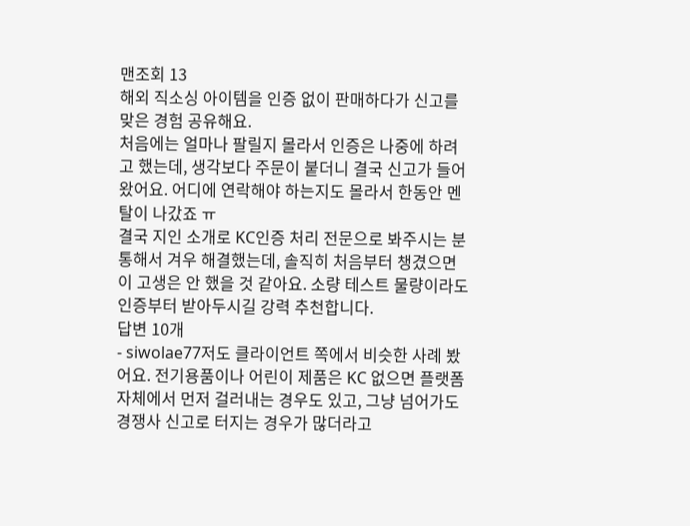맨조회 13
해외 직소싱 아이템을 인증 없이 판매하다가 신고를 맞은 경험 공유해요.
처음에는 얼마나 팔릴지 몰라서 인증은 나중에 하려고 했는데, 생각보다 주문이 붙더니 결국 신고가 들어왔어요. 어디에 연락해야 하는지도 몰라서 한동안 멘탈이 나갔죠 ㅠ
결국 지인 소개로 KC인증 처리 전문으로 봐주시는 분 통해서 겨우 해결했는데, 솔직히 처음부터 챙겼으면 이 고생은 안 했을 것 같아요. 소량 테스트 물량이라도 인증부터 받아두시길 강력 추천합니다.
답변 10개
- siwolae77저도 클라이언트 쪽에서 비슷한 사례 봤어요. 전기용품이나 어린이 제품은 KC 없으면 플랫폼 자체에서 먼저 걸러내는 경우도 있고, 그냥 넘어가도 경쟁사 신고로 터지는 경우가 많더라고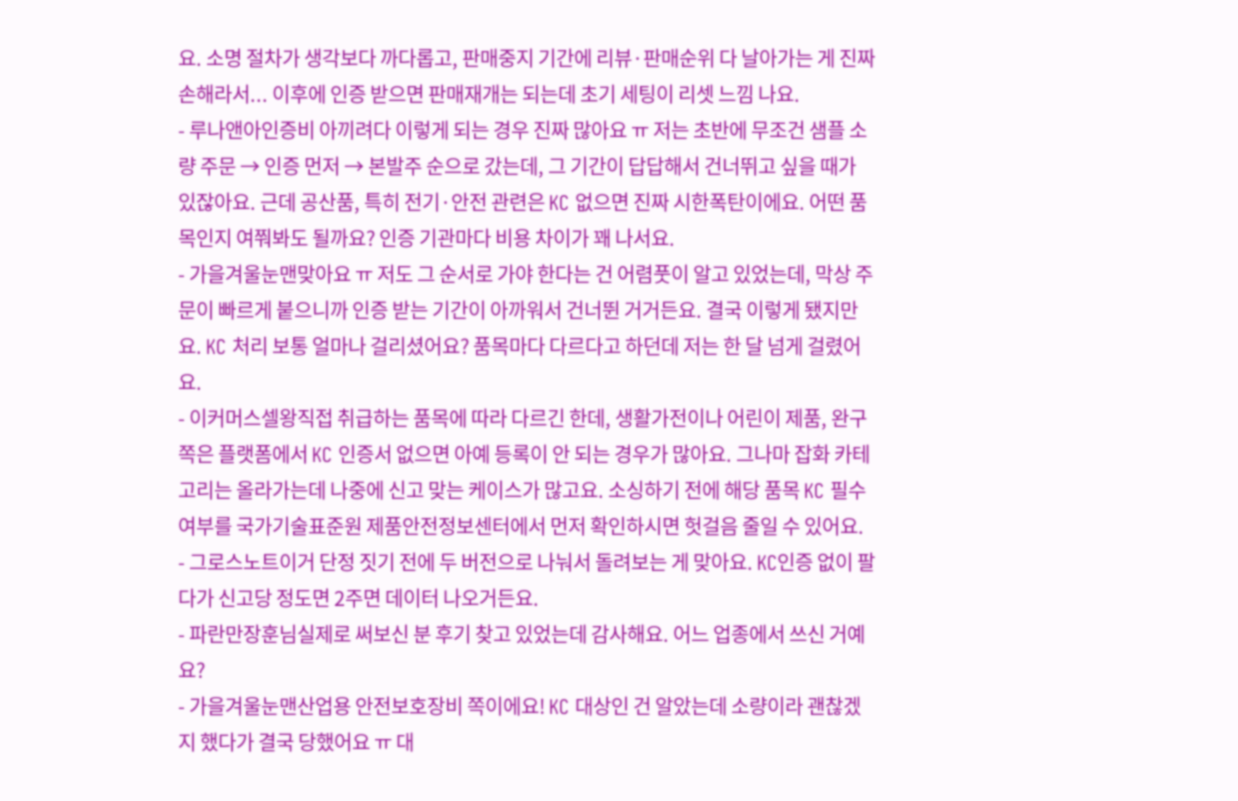요. 소명 절차가 생각보다 까다롭고, 판매중지 기간에 리뷰·판매순위 다 날아가는 게 진짜 손해라서... 이후에 인증 받으면 판매재개는 되는데 초기 세팅이 리셋 느낌 나요.
- 루나앤아인증비 아끼려다 이렇게 되는 경우 진짜 많아요 ㅠ 저는 초반에 무조건 샘플 소량 주문 → 인증 먼저 → 본발주 순으로 갔는데, 그 기간이 답답해서 건너뛰고 싶을 때가 있잖아요. 근데 공산품, 특히 전기·안전 관련은 KC 없으면 진짜 시한폭탄이에요. 어떤 품목인지 여쭤봐도 될까요? 인증 기관마다 비용 차이가 꽤 나서요.
- 가을겨울눈맨맞아요 ㅠ 저도 그 순서로 가야 한다는 건 어렴풋이 알고 있었는데, 막상 주문이 빠르게 붙으니까 인증 받는 기간이 아까워서 건너뛴 거거든요. 결국 이렇게 됐지만요. KC 처리 보통 얼마나 걸리셨어요? 품목마다 다르다고 하던데 저는 한 달 넘게 걸렸어요.
- 이커머스셀왕직접 취급하는 품목에 따라 다르긴 한데, 생활가전이나 어린이 제품, 완구 쪽은 플랫폼에서 KC 인증서 없으면 아예 등록이 안 되는 경우가 많아요. 그나마 잡화 카테고리는 올라가는데 나중에 신고 맞는 케이스가 많고요. 소싱하기 전에 해당 품목 KC 필수 여부를 국가기술표준원 제품안전정보센터에서 먼저 확인하시면 헛걸음 줄일 수 있어요.
- 그로스노트이거 단정 짓기 전에 두 버전으로 나눠서 돌려보는 게 맞아요. KC인증 없이 팔다가 신고당 정도면 2주면 데이터 나오거든요.
- 파란만장훈님실제로 써보신 분 후기 찾고 있었는데 감사해요. 어느 업종에서 쓰신 거예요?
- 가을겨울눈맨산업용 안전보호장비 쪽이에요! KC 대상인 건 알았는데 소량이라 괜찮겠지 했다가 결국 당했어요 ㅠ 대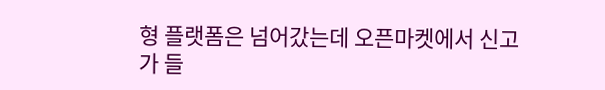형 플랫폼은 넘어갔는데 오픈마켓에서 신고가 들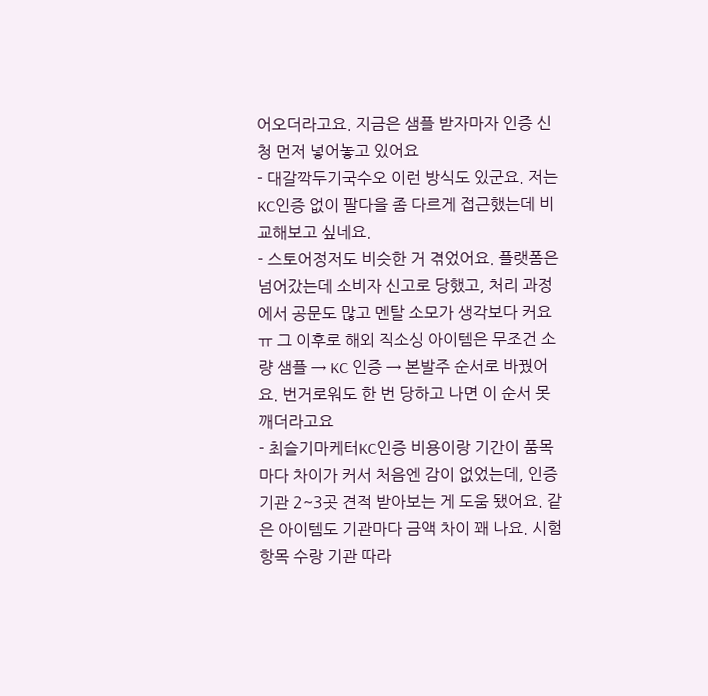어오더라고요. 지금은 샘플 받자마자 인증 신청 먼저 넣어놓고 있어요
- 대갈깍두기국수오 이런 방식도 있군요. 저는 KC인증 없이 팔다을 좀 다르게 접근했는데 비교해보고 싶네요.
- 스토어정저도 비슷한 거 겪었어요. 플랫폼은 넘어갔는데 소비자 신고로 당했고, 처리 과정에서 공문도 많고 멘탈 소모가 생각보다 커요 ㅠ 그 이후로 해외 직소싱 아이템은 무조건 소량 샘플 → KC 인증 → 본발주 순서로 바꿨어요. 번거로워도 한 번 당하고 나면 이 순서 못 깨더라고요
- 최슬기마케터KC인증 비용이랑 기간이 품목마다 차이가 커서 처음엔 감이 없었는데, 인증기관 2~3곳 견적 받아보는 게 도움 됐어요. 같은 아이템도 기관마다 금액 차이 꽤 나요. 시험항목 수랑 기관 따라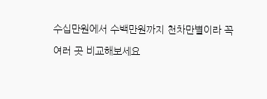수십만원에서 수백만원까지 천차만별이라 꼭 여러 곳 비교해보세요